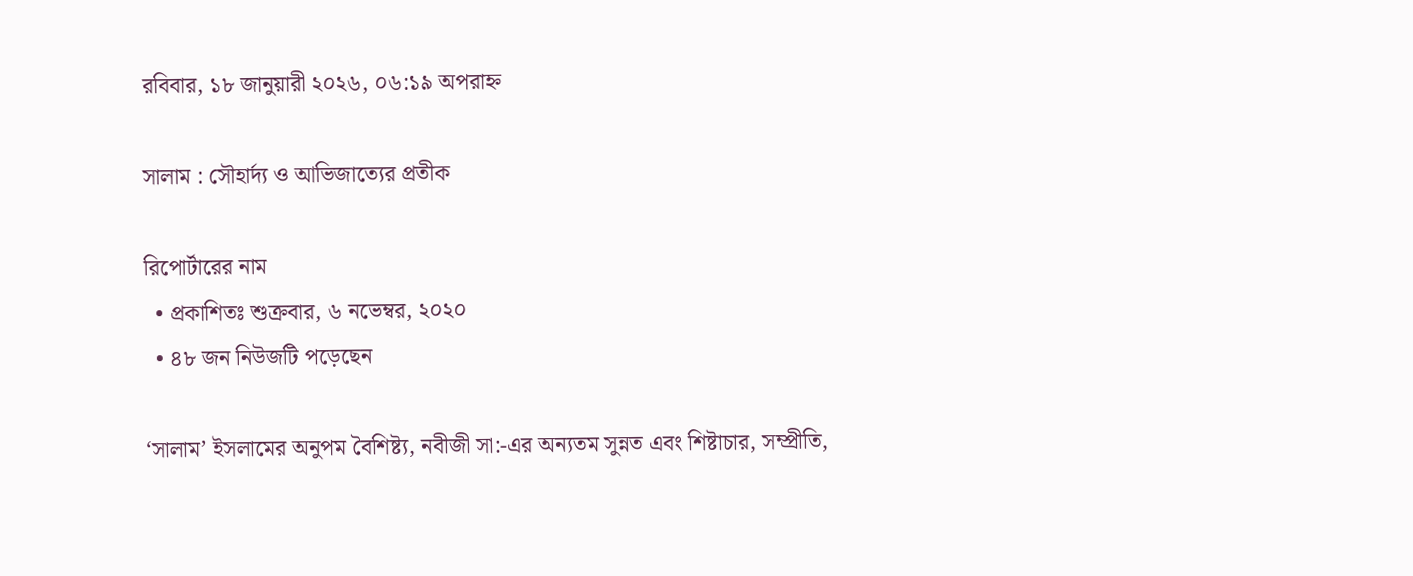রবিবার, ১৮ জানুয়ারী ২০২৬, ০৬:১৯ অপরাহ্ন

সালাম : সৌহার্দ্য ও আভিজাত্যের প্রতীক

রিপোর্টারের নাম
  • প্রকাশিতঃ শুক্রবার, ৬ নভেম্বর, ২০২০
  • ৪৮ জন নিউজটি পড়েছেন

‘সালাম’ ইসলামের অনুপম বৈশিষ্ট্য, নবীজী সা:-এর অন্যতম সুন্নত এবং শিষ্টাচার, সম্প্রীতি,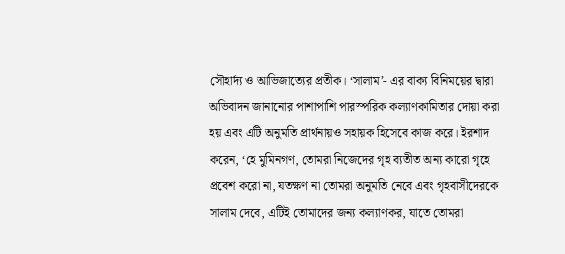সৌহার্দ্য ও আভিজাত্যের প্রতীক। ‘সালাম’- এর বাক্য বিনিময়ের দ্বারা অভিবাদন জানানোর পাশাপাশি পারস্পরিক কল্যাণকামিতার দোয়া করা হয় এবং এটি অনুমতি প্রার্থনায়ও সহায়ক হিসেবে কাজ করে। ইরশাদ করেন, ‘হে মুমিনগণ, তোমরা নিজেদের গৃহ ব্যতীত অন্য কারো গৃহে প্রবেশ করো না, যতক্ষণ না তোমরা অনুমতি নেবে এবং গৃহবাসীদেরকে সালাম দেবে, এটিই তোমাদের জন্য কল্যাণকর, যাতে তোমরা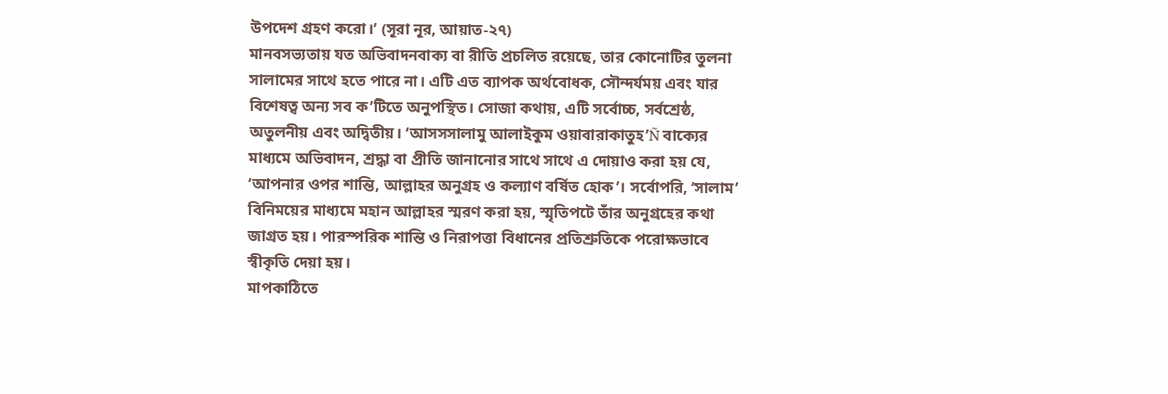উপদেশ গ্রহণ করো।’ (সূরা নূর, আয়াত-২৭)
মানবসভ্যতায় যত অভিবাদনবাক্য বা রীতি প্রচলিত রয়েছে, তার কোনোটির তুলনা সালামের সাথে হতে পারে না। এটি এত ব্যাপক অর্থবোধক, সৌন্দর্যময় এবং যার বিশেষত্ব অন্য সব ক’টিতে অনুপস্থিত। সোজা কথায়, এটি সর্বোচ্চ, সর্বশ্রেষ্ঠ, অতুলনীয় এবং অদ্বিতীয়। ‘আসসসালামু আলাইকুম ওয়াবারাকাতুহ’Ñ বাক্যের মাধ্যমে অভিবাদন, শ্রদ্ধা বা প্রীতি জানানোর সাথে সাথে এ দোয়াও করা হয় যে, ‘আপনার ওপর শান্তি, আল্লাহর অনুগ্রহ ও কল্যাণ বর্ষিত হোক’। সর্বোপরি, ‘সালাম’ বিনিময়ের মাধ্যমে মহান আল্লাহর স্মরণ করা হয়, স্মৃতিপটে তাঁর অনুগ্রহের কথা জাগ্রত হয়। পারস্পরিক শান্তি ও নিরাপত্তা বিধানের প্রতিশ্রুতিকে পরোক্ষভাবে স্বীকৃতি দেয়া হয়।
মাপকাঠিতে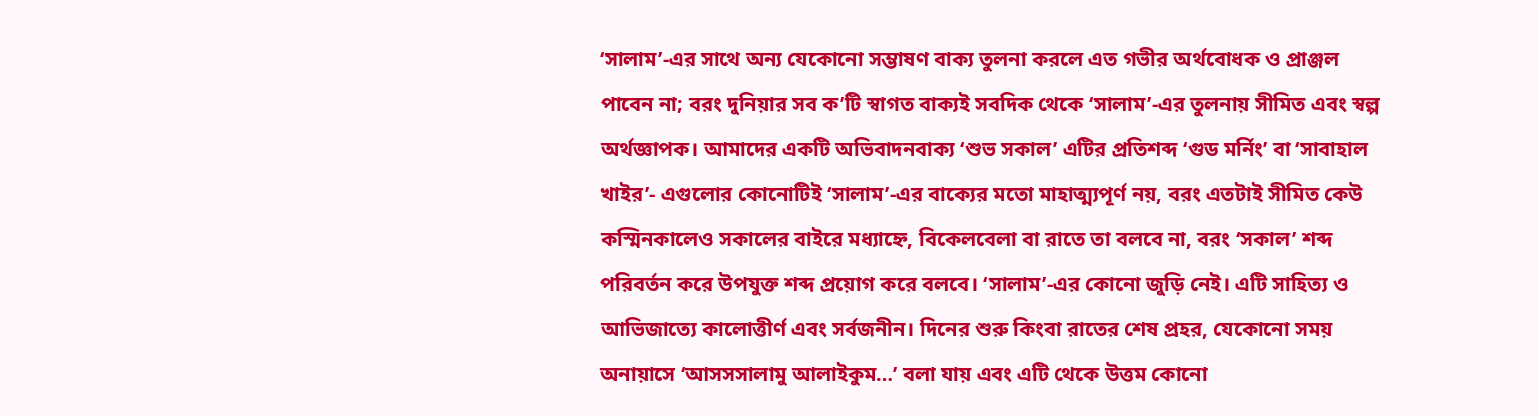‘সালাম’-এর সাথে অন্য যেকোনো সম্ভাষণ বাক্য তুলনা করলে এত গভীর অর্থবোধক ও প্রাঞ্জল পাবেন না; বরং দুনিয়ার সব ক’টি স্বাগত বাক্যই সবদিক থেকে ‘সালাম’-এর তুলনায় সীমিত এবং স্বল্প অর্থজ্ঞাপক। আমাদের একটি অভিবাদনবাক্য ‘শুভ সকাল’ এটির প্রতিশব্দ ‘গুড মর্নিং’ বা ‘সাবাহাল খাইর’- এগুলোর কোনোটিই ‘সালাম’-এর বাক্যের মতো মাহাত্ম্যপূর্ণ নয়, বরং এতটাই সীমিত কেউ কস্মিনকালেও সকালের বাইরে মধ্যাহ্নে, বিকেলবেলা বা রাতে তা বলবে না, বরং ‘সকাল’ শব্দ পরিবর্তন করে উপযুক্ত শব্দ প্রয়োগ করে বলবে। ‘সালাম’-এর কোনো জুড়ি নেই। এটি সাহিত্য ও আভিজাত্যে কালোত্তীর্ণ এবং সর্বজনীন। দিনের শুরু কিংবা রাতের শেষ প্রহর, যেকোনো সময় অনায়াসে ‘আসসসালামু আলাইকুম…’ বলা যায় এবং এটি থেকে উত্তম কোনো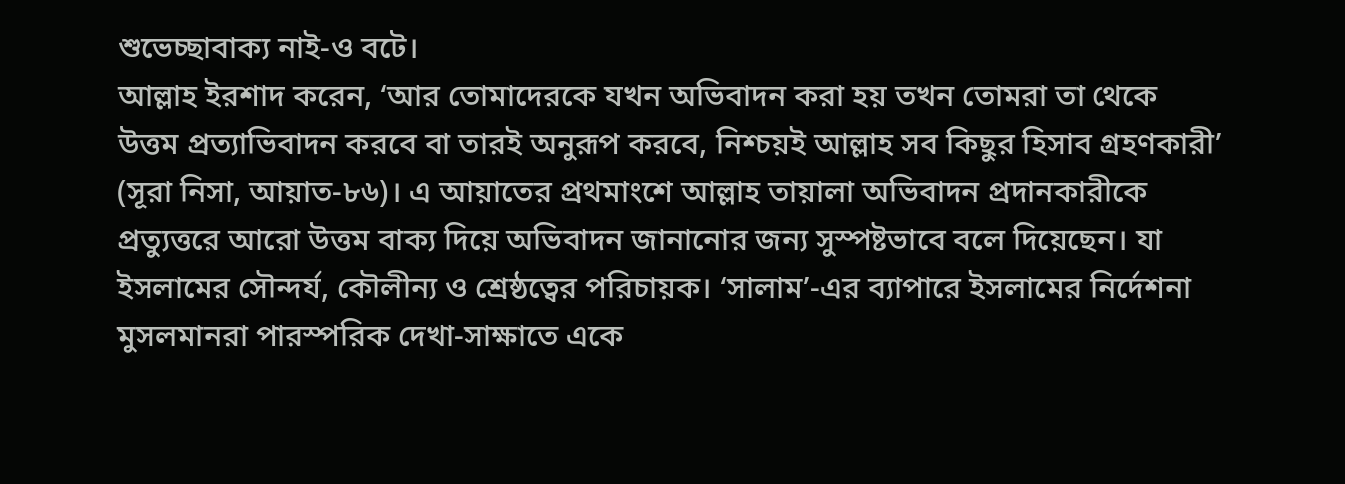শুভেচ্ছাবাক্য নাই-ও বটে।
আল্লাহ ইরশাদ করেন, ‘আর তোমাদেরকে যখন অভিবাদন করা হয় তখন তোমরা তা থেকে উত্তম প্রত্যাভিবাদন করবে বা তারই অনুরূপ করবে, নিশ্চয়ই আল্লাহ সব কিছুর হিসাব গ্রহণকারী’ (সূরা নিসা, আয়াত-৮৬)। এ আয়াতের প্রথমাংশে আল্লাহ তায়ালা অভিবাদন প্রদানকারীকে প্রত্যুত্তরে আরো উত্তম বাক্য দিয়ে অভিবাদন জানানোর জন্য সুস্পষ্টভাবে বলে দিয়েছেন। যা ইসলামের সৌন্দর্য, কৌলীন্য ও শ্রেষ্ঠত্বের পরিচায়ক। ‘সালাম’-এর ব্যাপারে ইসলামের নির্দেশনা মুসলমানরা পারস্পরিক দেখা-সাক্ষাতে একে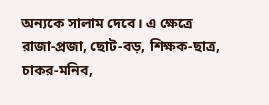অন্যকে সালাম দেবে। এ ক্ষেত্রে রাজা-প্রজা, ছোট-বড়, শিক্ষক-ছাত্র, চাকর-মনিব,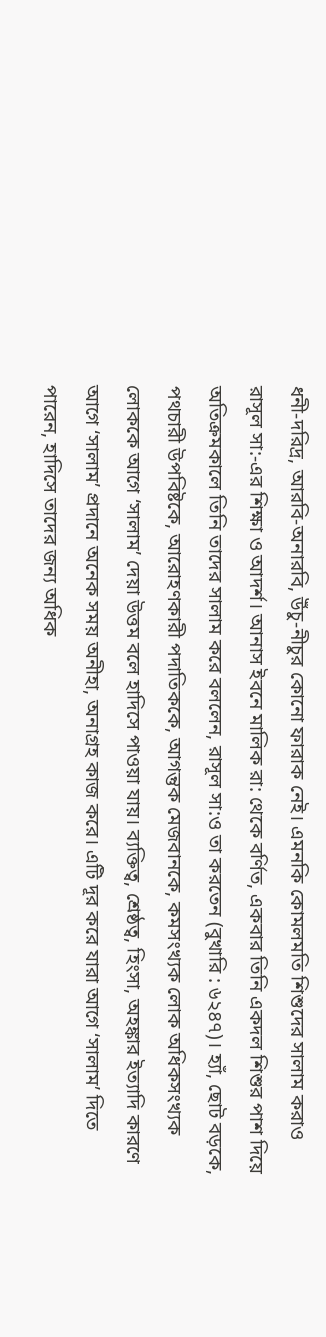ধনী-দরিদ্র, আরবি-অনারবি, উঁচু-নীচুর কোনো ফারাক নেই। এমনকি কোমলমতি শিশুদের সালাম করাও রাসূল সা:-এর শিক্ষা ও আদর্শ। আনাস ইবনে মালিক রা: থেকে বর্ণিত, একবার তিনি একদল শিশুর পাশ দিয়ে অতিক্রমকালে তিনি তাদের সালাম করে বললেন, রাসূল সা:ও তা করতেন (বুখারি : ৬২৪৭)। হ্যাঁ, ছোট বড়কে, পথচারী উপবিষ্টকে, আরোহণকারী পদাতিককে, আগন্তুক মেজবানকে, কমসংখ্যক লোক অধিকসংখ্যক লোককে আগে ‘সালাম’ দেয়া উত্তম বলে হাদিসে পাওয়া যায়। ব্যক্তিত্ব, শ্রেষ্ঠত্ব, হিংসা, অহঙ্কার ইত্যাদি কারণে আগে ‘সালাম’ প্রদানে অনেক সময় অনীহা, অনাগ্রহ কাজ করে। এটি দূর করে যারা আগে ‘সালাম’ দিতে পারেন, হাদিসে তাদের জন্য অধিক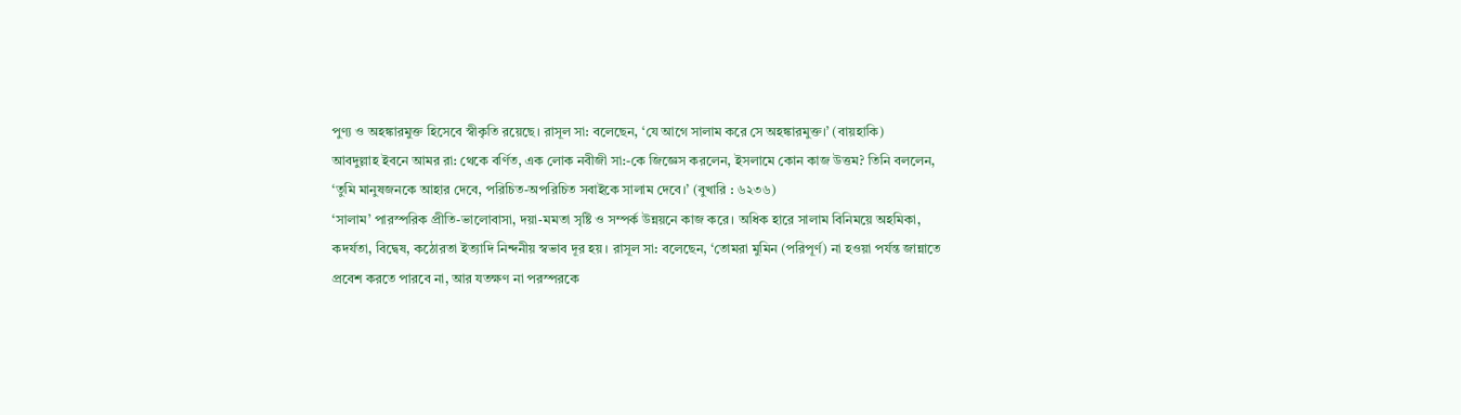পুণ্য ও অহঙ্কারমুক্ত হিসেবে স্বীকৃতি রয়েছে। রাসূল সা: বলেছেন, ‘যে আগে সালাম করে সে অহঙ্কারমুক্ত।’ (বায়হাকি)
আবদুল্লাহ ইবনে আমর রা: থেকে বর্ণিত, এক লোক নবীজী সা:-কে জিজ্ঞেস করলেন, ইসলামে কোন কাজ উত্তম? তিনি বললেন, ‘তুমি মানুষজনকে আহার দেবে, পরিচিত-অপরিচিত সবাইকে সালাম দেবে।’ (বুখারি : ৬২৩৬)
‘সালাম’ পারস্পরিক প্রীতি-ভালোবাসা, দয়া-মমতা সৃষ্টি ও সম্পর্ক উন্নয়নে কাজ করে। অধিক হারে সালাম বিনিময়ে অহমিকা, কদর্যতা, বিদ্বেষ, কঠোরতা ইত্যাদি নিন্দনীয় স্বভাব দূর হয়। রাসূল সা: বলেছেন, ‘তোমরা মুমিন (পরিপূর্ণ) না হওয়া পর্যন্ত জান্নাতে প্রবেশ করতে পারবে না, আর যতক্ষণ না পরস্পরকে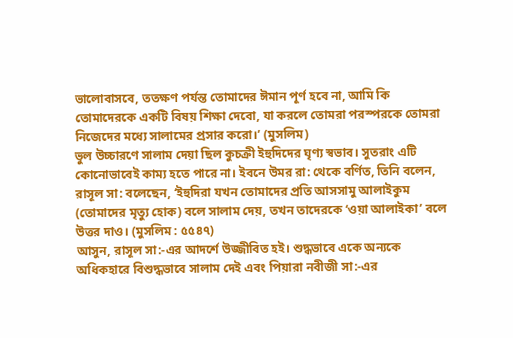ভালোবাসবে, ততক্ষণ পর্যন্ত তোমাদের ঈমান পূর্ণ হবে না, আমি কি তোমাদেরকে একটি বিষয় শিক্ষা দেবো, যা করলে তোমরা পরস্পরকে তোমরা নিজেদের মধ্যে সালামের প্রসার করো।’ (মুসলিম)
ভুল উচ্চারণে সালাম দেয়া ছিল কুচক্রী ইহুদিদের ঘৃণ্য স্বভাব। সুতরাং এটি কোনোভাবেই কাম্য হতে পারে না। ইবনে উমর রা: থেকে বর্ণিত, তিনি বলেন, রাসূল সা: বলেছেন, ‘ইহুদিরা যখন তোমাদের প্রতি আসসামু আলাইকুম (তোমাদের মৃত্যু হোক) বলে সালাম দেয়, তখন তাদেরকে ‘ওয়া আলাইকা’ বলে উত্তর দাও। (মুসলিম : ৫৫৪৭)
আসুন, রাসূল সা:-এর আদর্শে উজ্জীবিত হই। শুদ্ধভাবে একে অন্যকে অধিকহারে বিশুদ্ধভাবে সালাম দেই এবং পিয়ারা নবীজী সা:-এর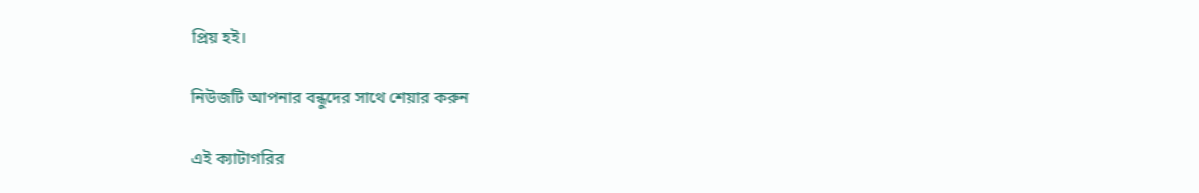প্রিয় হই।

নিউজটি আপনার বন্ধুদের সাথে শেয়ার করুন

এই ক্যাটাগরির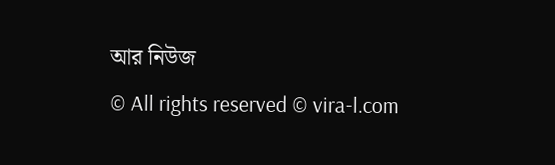আর নিউজ
© All rights reserved © vira-l.com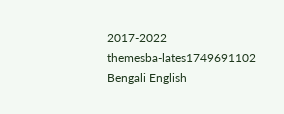2017-2022
themesba-lates1749691102
Bengali English